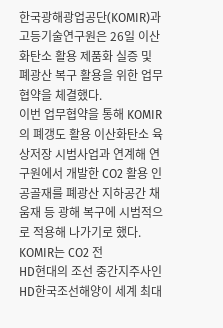한국광해광업공단(KOMIR)과 고등기술연구원은 26일 이산화탄소 활용 제품화 실증 및 폐광산 복구 활용을 위한 업무협약을 체결했다.
이번 업무협약을 통해 KOMIR의 폐갱도 활용 이산화탄소 육상저장 시범사업과 연계해 연구원에서 개발한 CO2 활용 인공골재를 폐광산 지하공간 채움재 등 광해 복구에 시범적으로 적용해 나가기로 했다.
KOMIR는 CO2 전
HD현대의 조선 중간지주사인 HD한국조선해양이 세계 최대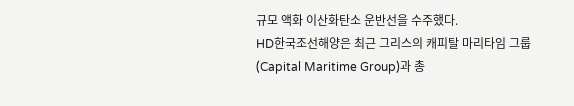규모 액화 이산화탄소 운반선을 수주했다.
HD한국조선해양은 최근 그리스의 캐피탈 마리타임 그룹(Capital Maritime Group)과 총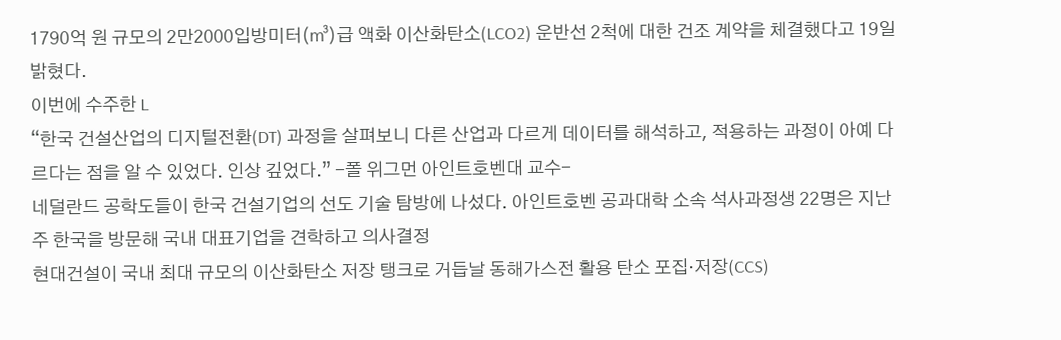1790억 원 규모의 2만2000입방미터(㎥)급 액화 이산화탄소(LCO2) 운반선 2척에 대한 건조 계약을 체결했다고 19일 밝혔다.
이번에 수주한 L
“한국 건설산업의 디지털전환(DT) 과정을 살펴보니 다른 산업과 다르게 데이터를 해석하고, 적용하는 과정이 아예 다르다는 점을 알 수 있었다. 인상 깊었다.” -폴 위그먼 아인트호벤대 교수-
네덜란드 공학도들이 한국 건설기업의 선도 기술 탐방에 나섰다. 아인트호벤 공과대학 소속 석사과정생 22명은 지난주 한국을 방문해 국내 대표기업을 견학하고 의사결정
현대건설이 국내 최대 규모의 이산화탄소 저장 탱크로 거듭날 동해가스전 활용 탄소 포집·저장(CCS)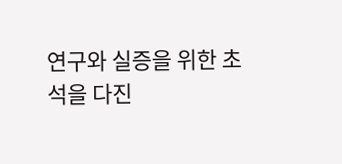연구와 실증을 위한 초석을 다진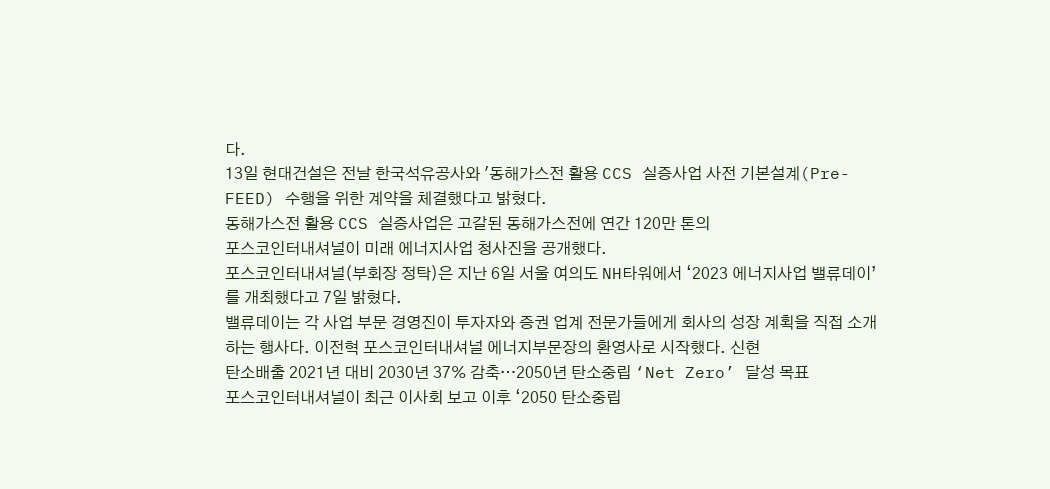다.
13일 현대건설은 전날 한국석유공사와 '동해가스전 활용 CCS 실증사업 사전 기본설계(Pre-FEED) 수행을 위한 계약을 체결했다고 밝혔다.
동해가스전 활용 CCS 실증사업은 고갈된 동해가스전에 연간 120만 톤의
포스코인터내셔널이 미래 에너지사업 청사진을 공개했다.
포스코인터내셔널(부회장 정탁)은 지난 6일 서울 여의도 NH타워에서 ‘2023 에너지사업 밸류데이’를 개최했다고 7일 밝혔다.
밸류데이는 각 사업 부문 경영진이 투자자와 증권 업계 전문가들에게 회사의 성장 계획을 직접 소개하는 행사다. 이전혁 포스코인터내셔널 에너지부문장의 환영사로 시작했다. 신현
탄소배출 2021년 대비 2030년 37% 감축…2050년 탄소중립 ‘Net Zero’ 달성 목표
포스코인터내셔널이 최근 이사회 보고 이후 ‘2050 탄소중립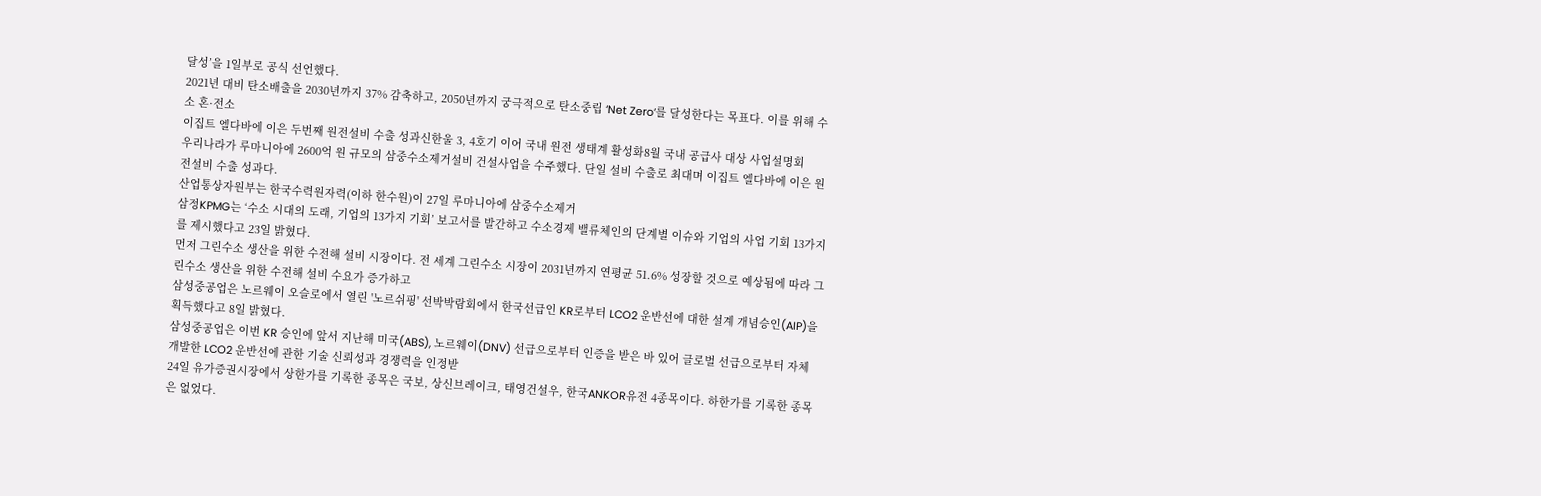달성’을 1일부로 공식 선언했다.
2021년 대비 탄소배출을 2030년까지 37% 감축하고, 2050년까지 궁극적으로 탄소중립 ‘Net Zero’를 달성한다는 목표다. 이를 위해 수소 혼·전소
이집트 엘다바에 이은 두번째 원전설비 수출 성과신한울 3, 4호기 이어 국내 원전 생태계 활성화8월 국내 공급사 대상 사업설명회
우리나라가 루마니아에 2600억 원 규모의 삼중수소제거설비 건설사업을 수주했다. 단일 설비 수출로 최대며 이집트 엘다바에 이은 원전설비 수출 성과다.
산업통상자원부는 한국수력원자력(이하 한수원)이 27일 루마니아에 삼중수소제거
삼정KPMG는 ‘수소 시대의 도래, 기업의 13가지 기회’ 보고서를 발간하고 수소경제 밸류체인의 단계별 이슈와 기업의 사업 기회 13가지를 제시했다고 23일 밝혔다.
먼저 그린수소 생산을 위한 수전해 설비 시장이다. 전 세계 그린수소 시장이 2031년까지 연평균 51.6% 성장할 것으로 예상됨에 따라 그린수소 생산을 위한 수전해 설비 수요가 증가하고
삼성중공업은 노르웨이 오슬로에서 열린 '노르쉬핑' 선박박람회에서 한국선급인 KR로부터 LCO2 운반선에 대한 설계 개념승인(AIP)을 획득했다고 8일 밝혔다.
삼성중공업은 이번 KR 승인에 앞서 지난해 미국(ABS), 노르웨이(DNV) 선급으로부터 인증을 받은 바 있어 글로벌 선급으로부터 자체 개발한 LCO2 운반선에 관한 기술 신뢰성과 경쟁력을 인정받
24일 유가증권시장에서 상한가를 기록한 종목은 국보, 상신브레이크, 태영건설우, 한국ANKOR유전 4종목이다. 하한가를 기록한 종목은 없었다.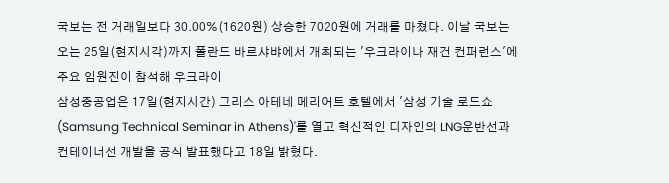국보는 전 거래일보다 30.00%(1620원) 상승한 7020원에 거래를 마쳤다. 이날 국보는 오는 25일(현지시각)까지 폴란드 바르샤뱌에서 개최되는 '우크라이나 재건 컨퍼런스'에 주요 임원진이 참석해 우크라이
삼성중공업은 17일(현지시간) 그리스 아테네 메리어트 호텔에서 '삼성 기술 로드쇼(Samsung Technical Seminar in Athens)'를 열고 혁신적인 디자인의 LNG운반선과 컨테이너선 개발을 공식 발표했다고 18일 밝혔다.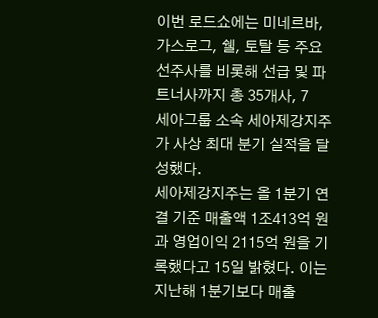이번 로드쇼에는 미네르바, 가스로그, 쉘, 토탈 등 주요 선주사를 비롯해 선급 및 파트너사까지 총 35개사, 7
세아그룹 소속 세아제강지주가 사상 최대 분기 실적을 달성했다.
세아제강지주는 올 1분기 연결 기준 매출액 1조413억 원과 영업이익 2115억 원을 기록했다고 15일 밝혔다. 이는 지난해 1분기보다 매출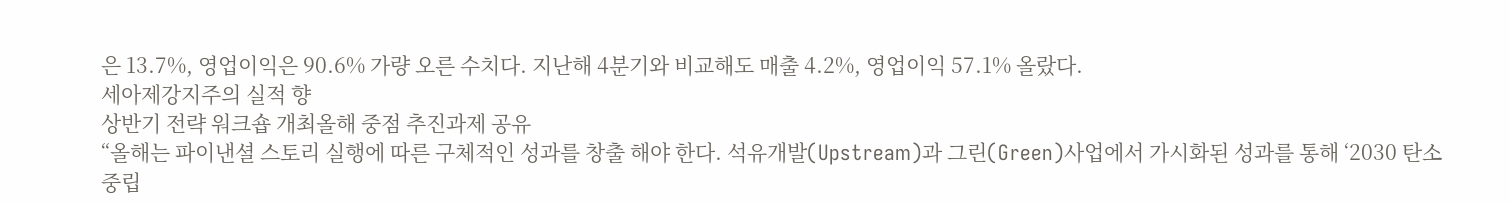은 13.7%, 영업이익은 90.6% 가량 오른 수치다. 지난해 4분기와 비교해도 매출 4.2%, 영업이익 57.1% 올랐다.
세아제강지주의 실적 향
상반기 전략 워크숍 개최올해 중점 추진과제 공유
“올해는 파이낸셜 스토리 실행에 따른 구체적인 성과를 창출 해야 한다. 석유개발(Upstream)과 그린(Green)사업에서 가시화된 성과를 통해 ‘2030 탄소중립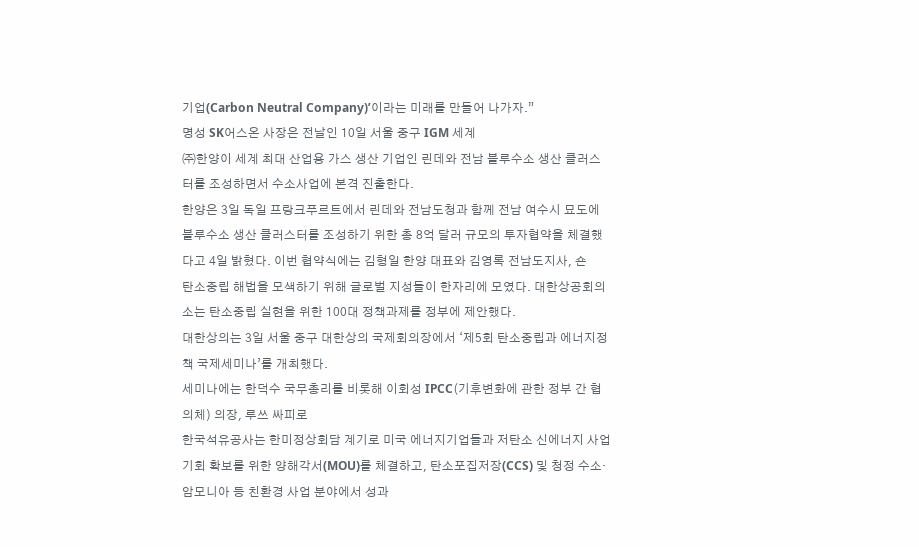기업(Carbon Neutral Company)’이라는 미래를 만들어 나가자.”
명성 SK어스온 사장은 전날인 10일 서울 중구 IGM 세계
㈜한양이 세계 최대 산업용 가스 생산 기업인 린데와 전남 블루수소 생산 클러스터를 조성하면서 수소사업에 본격 진출한다.
한양은 3일 독일 프랑크푸르트에서 린데와 전남도청과 함께 전남 여수시 묘도에 블루수소 생산 클러스터를 조성하기 위한 총 8억 달러 규모의 투자협약을 체결했다고 4일 밝혔다. 이번 협약식에는 김형일 한양 대표와 김영록 전남도지사, 숀
탄소중립 해법을 모색하기 위해 글로벌 지성들이 한자리에 모였다. 대한상공회의소는 탄소중립 실현을 위한 100대 정책과제를 정부에 제안했다.
대한상의는 3일 서울 중구 대한상의 국제회의장에서 ‘제5회 탄소중립과 에너지정책 국제세미나’를 개최했다.
세미나에는 한덕수 국무총리를 비롯해 이회성 IPCC(기후변화에 관한 정부 간 협의체) 의장, 루쓰 싸피로
한국석유공사는 한미정상회담 계기로 미국 에너지기업들과 저탄소 신에너지 사업기회 확보를 위한 양해각서(MOU)를 체결하고, 탄소포집저장(CCS) 및 청정 수소·암모니아 등 친환경 사업 분야에서 성과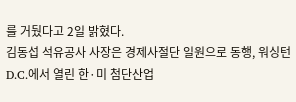를 거뒀다고 2일 밝혔다.
김동섭 석유공사 사장은 경제사절단 일원으로 동행, 워싱턴 D.C.에서 열린 한·미 첨단산업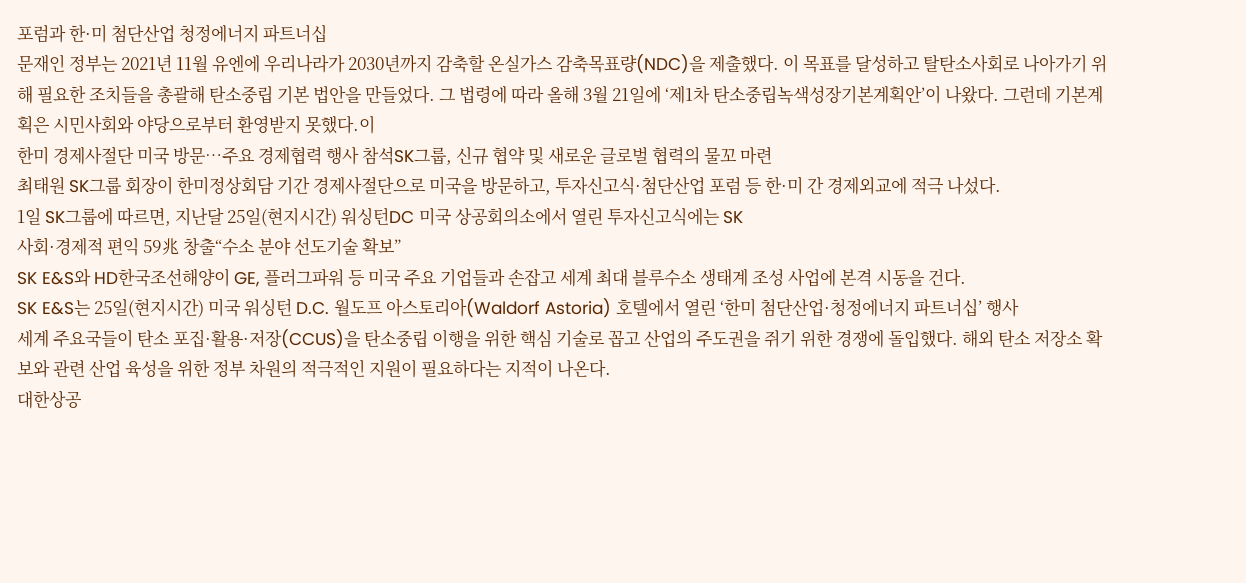포럼과 한·미 첨단산업 청정에너지 파트너십
문재인 정부는 2021년 11월 유엔에 우리나라가 2030년까지 감축할 온실가스 감축목표량(NDC)을 제출했다. 이 목표를 달성하고 탈탄소사회로 나아가기 위해 필요한 조치들을 총괄해 탄소중립 기본 법안을 만들었다. 그 법령에 따라 올해 3월 21일에 ‘제1차 탄소중립녹색성장기본계획안’이 나왔다. 그런데 기본계획은 시민사회와 야당으로부터 환영받지 못했다.이
한미 경제사절단 미국 방문…주요 경제협력 행사 참석SK그룹, 신규 협약 및 새로운 글로벌 협력의 물꼬 마련
최태원 SK그룹 회장이 한미정상회담 기간 경제사절단으로 미국을 방문하고, 투자신고식·첨단산업 포럼 등 한·미 간 경제외교에 적극 나섰다.
1일 SK그룹에 따르면, 지난달 25일(현지시간) 워싱턴DC 미국 상공회의소에서 열린 투자신고식에는 SK
사회·경제적 편익 59兆 창출“수소 분야 선도기술 확보”
SK E&S와 HD한국조선해양이 GE, 플러그파워 등 미국 주요 기업들과 손잡고 세계 최대 블루수소 생태계 조성 사업에 본격 시동을 건다.
SK E&S는 25일(현지시간) 미국 워싱턴 D.C. 월도프 아스토리아(Waldorf Astoria) 호텔에서 열린 ‘한미 첨단산업·청정에너지 파트너십’ 행사
세계 주요국들이 탄소 포집·활용·저장(CCUS)을 탄소중립 이행을 위한 핵심 기술로 꼽고 산업의 주도권을 쥐기 위한 경쟁에 돌입했다. 해외 탄소 저장소 확보와 관련 산업 육성을 위한 정부 차원의 적극적인 지원이 필요하다는 지적이 나온다.
대한상공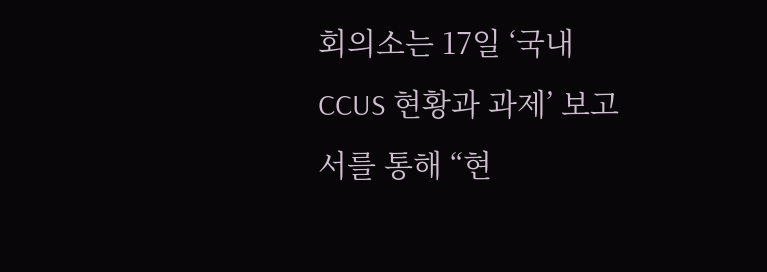회의소는 17일 ‘국내 CCUS 현황과 과제’ 보고서를 통해 “현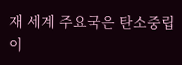재 세계 주요국은 탄소중립 이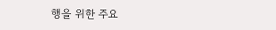행을 위한 주요